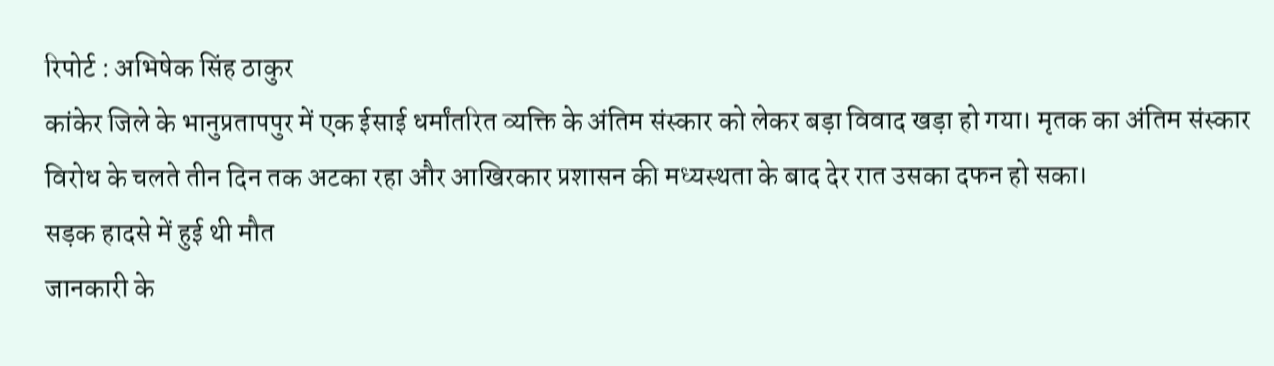रिपोर्ट : अभिषेक सिंह ठाकुर
कांकेर जिले के भानुप्रतापपुर में एक ईसाई धर्मांतरित व्यक्ति के अंतिम संस्कार को लेकर बड़ा विवाद खड़ा हो गया। मृतक का अंतिम संस्कार विरोध के चलते तीन दिन तक अटका रहा और आखिरकार प्रशासन की मध्यस्थता के बाद देर रात उसका दफन हो सका।
सड़क हादसे में हुई थी मौत
जानकारी के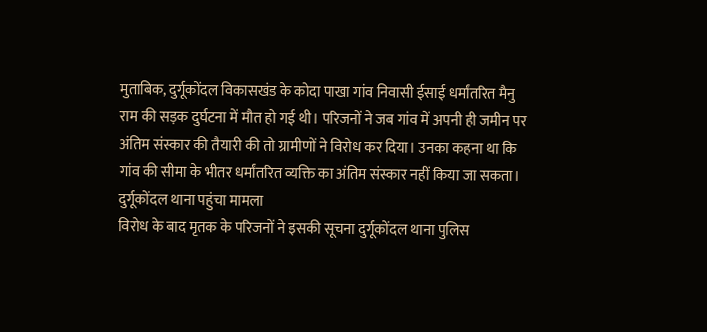मुताबिक, दुर्गूकोंदल विकासखंड के कोदा पाखा गांव निवासी ईसाई धर्मांतरित मैनु राम की सड़क दुर्घटना में मौत हो गई थी। परिजनों ने जब गांव में अपनी ही जमीन पर अंतिम संस्कार की तैयारी की तो ग्रामीणों ने विरोध कर दिया। उनका कहना था कि गांव की सीमा के भीतर धर्मांतरित व्यक्ति का अंतिम संस्कार नहीं किया जा सकता।
दुर्गूकोंदल थाना पहुंचा मामला
विरोध के बाद मृतक के परिजनों ने इसकी सूचना दुर्गूकोंदल थाना पुलिस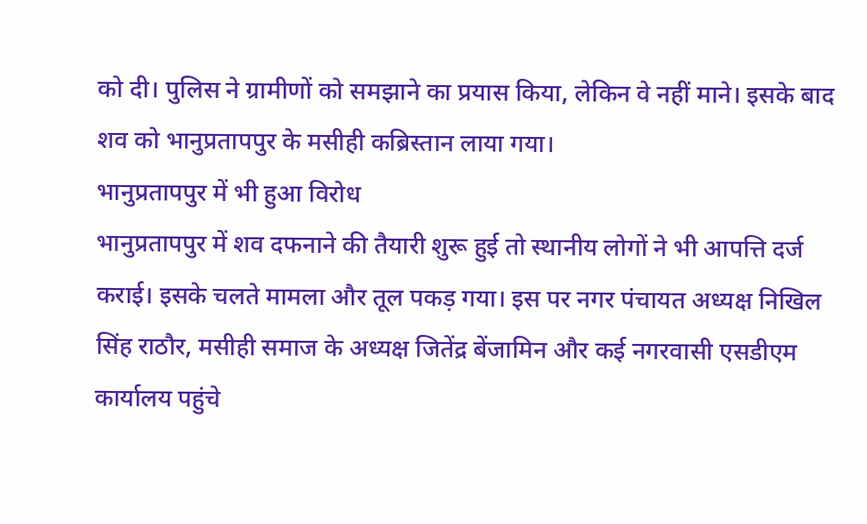को दी। पुलिस ने ग्रामीणों को समझाने का प्रयास किया, लेकिन वे नहीं माने। इसके बाद शव को भानुप्रतापपुर के मसीही कब्रिस्तान लाया गया।
भानुप्रतापपुर में भी हुआ विरोध
भानुप्रतापपुर में शव दफनाने की तैयारी शुरू हुई तो स्थानीय लोगों ने भी आपत्ति दर्ज कराई। इसके चलते मामला और तूल पकड़ गया। इस पर नगर पंचायत अध्यक्ष निखिल सिंह राठौर, मसीही समाज के अध्यक्ष जितेंद्र बेंजामिन और कई नगरवासी एसडीएम कार्यालय पहुंचे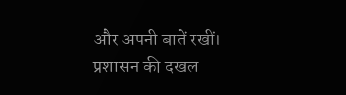और अपनी बातें रखीं।
प्रशासन की दखल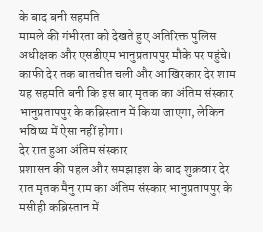के बाद बनी सहमति
मामले की गंभीरता को देखते हुए अतिरिक्त पुलिस अधीक्षक और एसडीएम भानुप्रतापपुर मौके पर पहुंचे। काफी देर तक बातचीत चली और आखिरकार देर शाम यह सहमति बनी कि इस बार मृतक का अंतिम संस्कार भानुप्रतापपुर के कब्रिस्तान में किया जाएगा, लेकिन भविष्य में ऐसा नहीं होगा।
देर रात हुआ अंतिम संस्कार
प्रशासन की पहल और समझाइश के बाद शुक्रवार देर रात मृतक मैनु राम का अंतिम संस्कार भानुप्रतापपुर के मसीही कब्रिस्तान में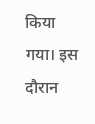किया गया। इस दौरान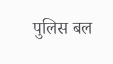पुलिस बल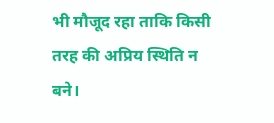भी मौजूद रहा ताकि किसी तरह की अप्रिय स्थिति न बने।